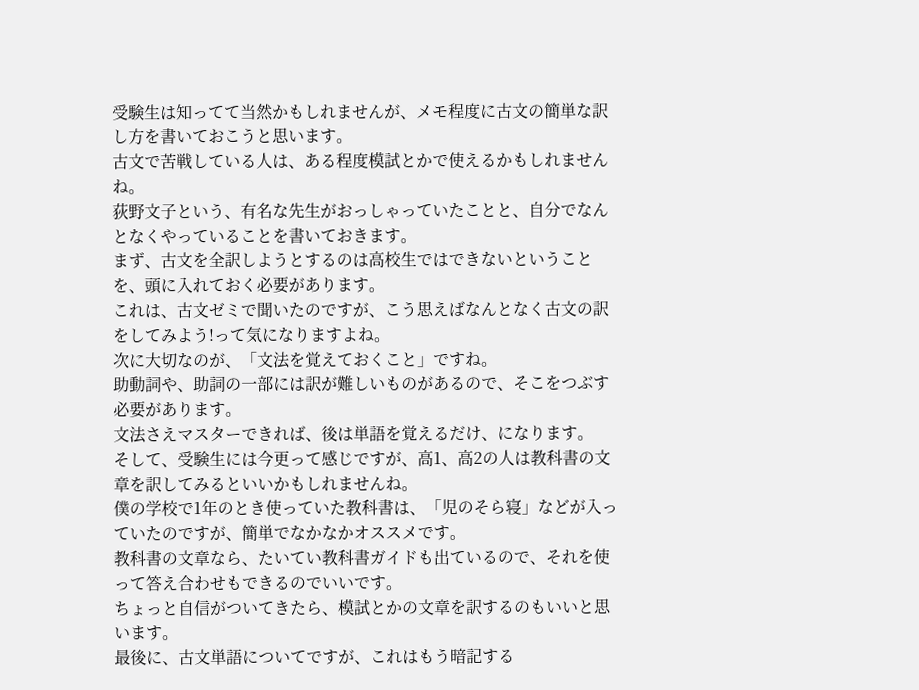受験生は知ってて当然かもしれませんが、メモ程度に古文の簡単な訳し方を書いておこうと思います。
古文で苦戦している人は、ある程度模試とかで使えるかもしれませんね。
荻野文子という、有名な先生がおっしゃっていたことと、自分でなんとなくやっていることを書いておきます。
まず、古文を全訳しようとするのは高校生ではできないということを、頭に入れておく必要があります。
これは、古文ゼミで聞いたのですが、こう思えばなんとなく古文の訳をしてみよう!って気になりますよね。
次に大切なのが、「文法を覚えておくこと」ですね。
助動詞や、助詞の一部には訳が難しいものがあるので、そこをつぶす必要があります。
文法さえマスターできれば、後は単語を覚えるだけ、になります。
そして、受験生には今更って感じですが、高1、高2の人は教科書の文章を訳してみるといいかもしれませんね。
僕の学校で1年のとき使っていた教科書は、「児のそら寝」などが入っていたのですが、簡単でなかなかオススメです。
教科書の文章なら、たいてい教科書ガイドも出ているので、それを使って答え合わせもできるのでいいです。
ちょっと自信がついてきたら、模試とかの文章を訳するのもいいと思います。
最後に、古文単語についてですが、これはもう暗記する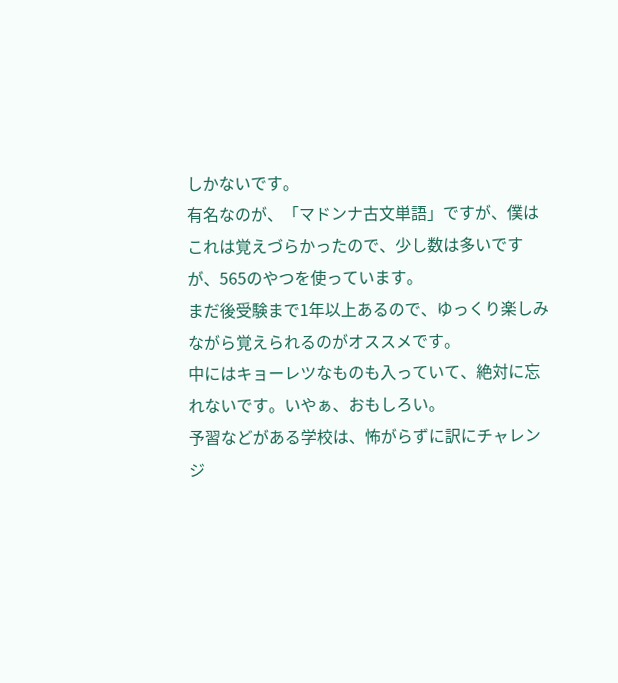しかないです。
有名なのが、「マドンナ古文単語」ですが、僕はこれは覚えづらかったので、少し数は多いですが、565のやつを使っています。
まだ後受験まで1年以上あるので、ゆっくり楽しみながら覚えられるのがオススメです。
中にはキョーレツなものも入っていて、絶対に忘れないです。いやぁ、おもしろい。
予習などがある学校は、怖がらずに訳にチャレンジ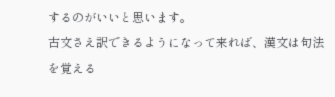するのがいいと思います。
古文さえ訳できるようになって来れば、漢文は句法を覚える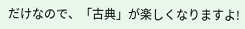だけなので、「古典」が楽しくなりますよ!